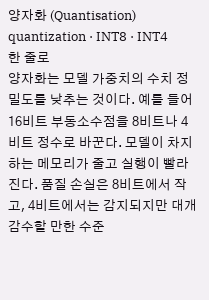양자화 (Quantisation)
quantization · INT8 · INT4
한 줄로
양자화는 모델 가중치의 수치 정밀도를 낮추는 것이다. 예를 들어 16비트 부동소수점을 8비트나 4비트 정수로 바꾼다. 모델이 차지하는 메모리가 줄고 실행이 빨라진다. 품질 손실은 8비트에서 작고, 4비트에서는 감지되지만 대개 감수할 만한 수준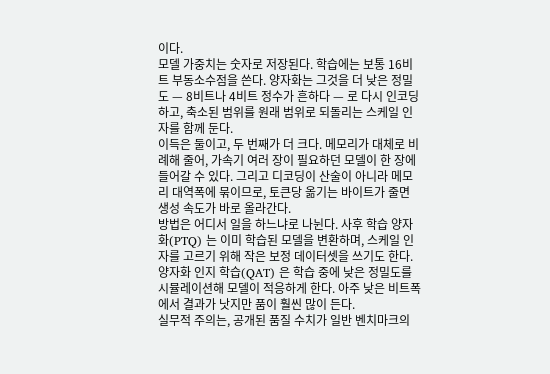이다.
모델 가중치는 숫자로 저장된다. 학습에는 보통 16비트 부동소수점을 쓴다. 양자화는 그것을 더 낮은 정밀도 — 8비트나 4비트 정수가 흔하다 — 로 다시 인코딩하고, 축소된 범위를 원래 범위로 되돌리는 스케일 인자를 함께 둔다.
이득은 둘이고, 두 번째가 더 크다. 메모리가 대체로 비례해 줄어, 가속기 여러 장이 필요하던 모델이 한 장에 들어갈 수 있다. 그리고 디코딩이 산술이 아니라 메모리 대역폭에 묶이므로, 토큰당 옮기는 바이트가 줄면 생성 속도가 바로 올라간다.
방법은 어디서 일을 하느냐로 나뉜다. 사후 학습 양자화(PTQ) 는 이미 학습된 모델을 변환하며, 스케일 인자를 고르기 위해 작은 보정 데이터셋을 쓰기도 한다. 양자화 인지 학습(QAT) 은 학습 중에 낮은 정밀도를 시뮬레이션해 모델이 적응하게 한다. 아주 낮은 비트폭에서 결과가 낫지만 품이 훨씬 많이 든다.
실무적 주의는, 공개된 품질 수치가 일반 벤치마크의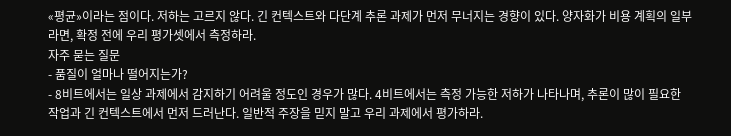«평균»이라는 점이다. 저하는 고르지 않다. 긴 컨텍스트와 다단계 추론 과제가 먼저 무너지는 경향이 있다. 양자화가 비용 계획의 일부라면, 확정 전에 우리 평가셋에서 측정하라.
자주 묻는 질문
- 품질이 얼마나 떨어지는가?
- 8비트에서는 일상 과제에서 감지하기 어려울 정도인 경우가 많다. 4비트에서는 측정 가능한 저하가 나타나며, 추론이 많이 필요한 작업과 긴 컨텍스트에서 먼저 드러난다. 일반적 주장을 믿지 말고 우리 과제에서 평가하라.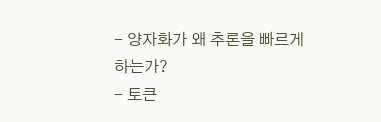- 양자화가 왜 추론을 빠르게 하는가?
- 토큰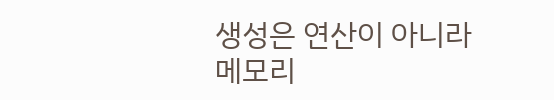생성은 연산이 아니라 메모리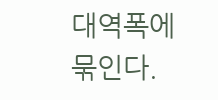대역폭에 묶인다.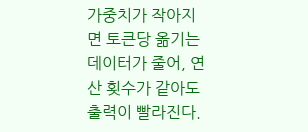가중치가 작아지면 토큰당 옮기는 데이터가 줄어, 연산 횟수가 같아도 출력이 빨라진다.